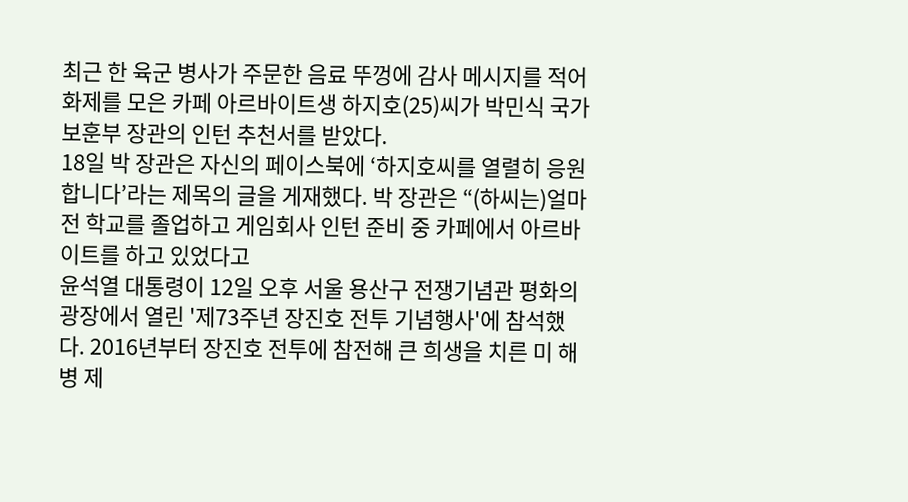최근 한 육군 병사가 주문한 음료 뚜껑에 감사 메시지를 적어 화제를 모은 카페 아르바이트생 하지호(25)씨가 박민식 국가보훈부 장관의 인턴 추천서를 받았다.
18일 박 장관은 자신의 페이스북에 ‘하지호씨를 열렬히 응원합니다’라는 제목의 글을 게재했다. 박 장관은 “(하씨는)얼마 전 학교를 졸업하고 게임회사 인턴 준비 중 카페에서 아르바이트를 하고 있었다고
윤석열 대통령이 12일 오후 서울 용산구 전쟁기념관 평화의 광장에서 열린 '제73주년 장진호 전투 기념행사'에 참석했다. 2016년부터 장진호 전투에 참전해 큰 희생을 치른 미 해병 제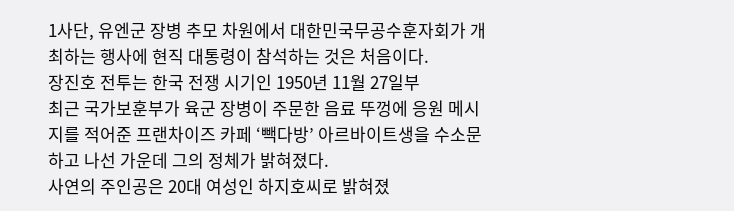1사단, 유엔군 장병 추모 차원에서 대한민국무공수훈자회가 개최하는 행사에 현직 대통령이 참석하는 것은 처음이다.
장진호 전투는 한국 전쟁 시기인 1950년 11월 27일부
최근 국가보훈부가 육군 장병이 주문한 음료 뚜껑에 응원 메시지를 적어준 프랜차이즈 카페 ‘빽다방’ 아르바이트생을 수소문하고 나선 가운데 그의 정체가 밝혀졌다.
사연의 주인공은 20대 여성인 하지호씨로 밝혀졌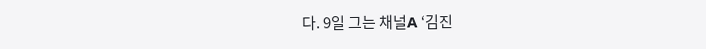다. 9일 그는 채널A ‘김진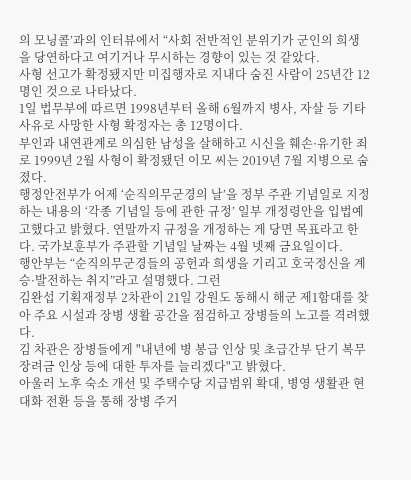의 모닝콜’과의 인터뷰에서 “사회 전반적인 분위기가 군인의 희생을 당연하다고 여기거나 무시하는 경향이 있는 것 같았다.
사형 선고가 확정됐지만 미집행자로 지내다 숨진 사람이 25년간 12명인 것으로 나타났다.
1일 법무부에 따르면 1998년부터 올해 6월까지 병사, 자살 등 기타 사유로 사망한 사형 확정자는 총 12명이다.
부인과 내연관계로 의심한 남성을 살해하고 시신을 훼손·유기한 죄로 1999년 2월 사형이 확정됐던 이모 씨는 2019년 7월 지병으로 숨졌다.
행정안전부가 어제 ‘순직의무군경의 날’을 정부 주관 기념일로 지정하는 내용의 ‘각종 기념일 등에 관한 규정’ 일부 개정령안을 입법예고했다고 밝혔다. 연말까지 규정을 개정하는 게 당면 목표라고 한다. 국가보훈부가 주관할 기념일 날짜는 4월 넷째 금요일이다.
행안부는 “순직의무군경들의 공헌과 희생을 기리고 호국정신을 계승·발전하는 취지”라고 설명했다. 그런
김완섭 기획재정부 2차관이 21일 강원도 동해시 해군 제1함대를 찾아 주요 시설과 장병 생활 공간을 점검하고 장병들의 노고를 격려했다.
김 차관은 장병들에게 "내년에 병 봉급 인상 및 초급간부 단기 복무 장려금 인상 등에 대한 투자를 늘리겠다"고 밝혔다.
아울러 노후 숙소 개선 및 주택수당 지급범위 확대, 병영 생활관 현대화 전환 등을 통해 장병 주거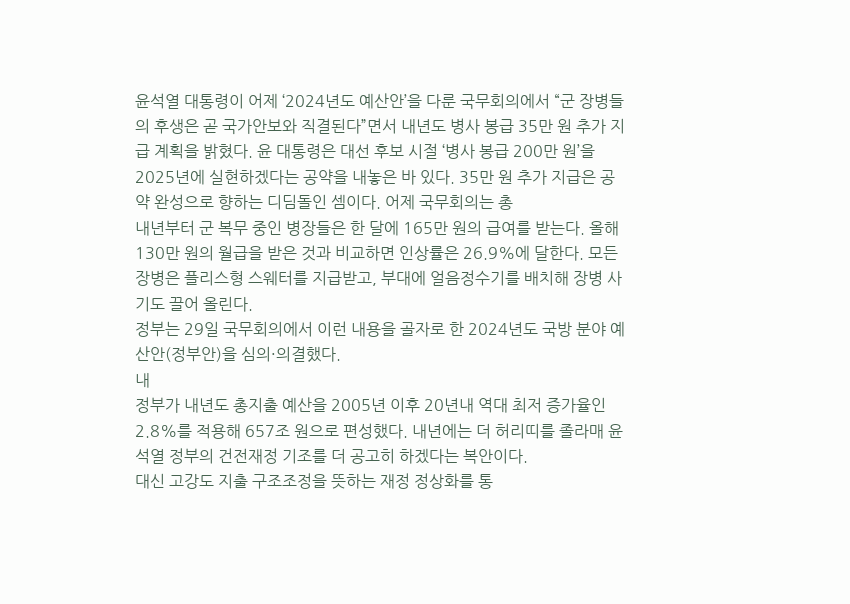윤석열 대통령이 어제 ‘2024년도 예산안’을 다룬 국무회의에서 “군 장병들의 후생은 곧 국가안보와 직결된다”면서 내년도 병사 봉급 35만 원 추가 지급 계획을 밝혔다. 윤 대통령은 대선 후보 시절 ‘병사 봉급 200만 원’을 2025년에 실현하겠다는 공약을 내놓은 바 있다. 35만 원 추가 지급은 공약 완성으로 향하는 디딤돌인 셈이다. 어제 국무회의는 총
내년부터 군 복무 중인 병장들은 한 달에 165만 원의 급여를 받는다. 올해 130만 원의 월급을 받은 것과 비교하면 인상률은 26.9%에 달한다. 모든 장병은 플리스형 스웨터를 지급받고, 부대에 얼음정수기를 배치해 장병 사기도 끌어 올린다.
정부는 29일 국무회의에서 이런 내용을 골자로 한 2024년도 국방 분야 예산안(정부안)을 심의·의결했다.
내
정부가 내년도 총지출 예산을 2005년 이후 20년내 역대 최저 증가율인 2.8%를 적용해 657조 원으로 편성했다. 내년에는 더 허리띠를 졸라매 윤석열 정부의 건전재정 기조를 더 공고히 하겠다는 복안이다.
대신 고강도 지출 구조조정을 뜻하는 재정 정상화를 통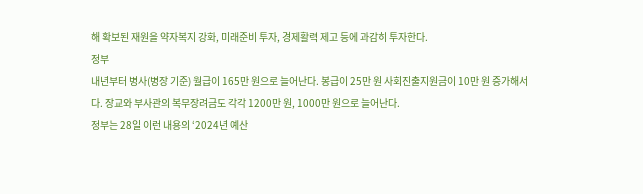해 확보된 재원을 약자복지 강화, 미래준비 투자, 경제활력 제고 등에 과감히 투자한다.
정부
내년부터 병사(병장 기준) 월급이 165만 원으로 늘어난다. 봉급이 25만 원 사회진출지원금이 10만 원 증가해서다. 장교와 부사관의 복무장려금도 각각 1200만 원, 1000만 원으로 늘어난다.
정부는 28일 이런 내용의 ‘2024년 예산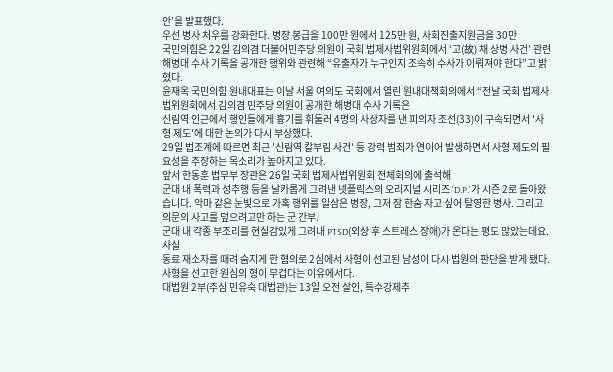안’을 발표했다.
우선 병사 처우를 강화한다. 병장 봉급을 100만 원에서 125만 원, 사회진출지원금을 30만
국민의힘은 22일 김의겸 더불어민주당 의원이 국회 법제사법위원회에서 ‘고(故) 채 상병 사건’ 관련 해병대 수사 기록을 공개한 행위와 관련해 “유출자가 누구인지 조속히 수사가 이뤄져야 한다”고 밝혔다.
윤재옥 국민의힘 원내대표는 이날 서울 여의도 국회에서 열린 원내대책회의에서 “전날 국회 법제사법위원회에서 김의겸 민주당 의원이 공개한 해병대 수사 기록은
신림역 인근에서 행인들에게 흉기를 휘둘러 4명의 사상자를 낸 피의자 조선(33)이 구속되면서 '사형 제도'에 대한 논의가 다시 부상했다.
29일 법조계에 따르면 최근 '신림역 칼부림 사건' 등 강력 범죄가 연이어 발생하면서 사형 제도의 필요성을 주장하는 목소리가 높아지고 있다.
앞서 한동훈 법무부 장관은 26일 국회 법제사법위원회 전체회의에 출석해
군대 내 폭력과 성추행 등을 날카롭게 그려낸 넷플릭스의 오리지널 시리즈 'D.P.'가 시즌 2로 돌아왔습니다. 악마 같은 눈빛으로 가혹 행위를 일삼은 병장, 그저 잠 한숨 자고 싶어 탈영한 병사. 그리고 의문의 사고를 덮으려고만 하는 군 간부.
군대 내 각종 부조리를 현실감있게 그려내 PTSD(외상 후 스트레스 장애)가 온다는 평도 많았는데요.
사실
동료 재소자를 때려 숨지게 한 혐의로 2심에서 사형이 선고된 남성이 다시 법원의 판단을 받게 됐다. 사형을 선고한 원심의 형이 무겁다는 이유에서다.
대법원 2부(주심 민유숙 대법관)는 13일 오전 살인, 특수강제추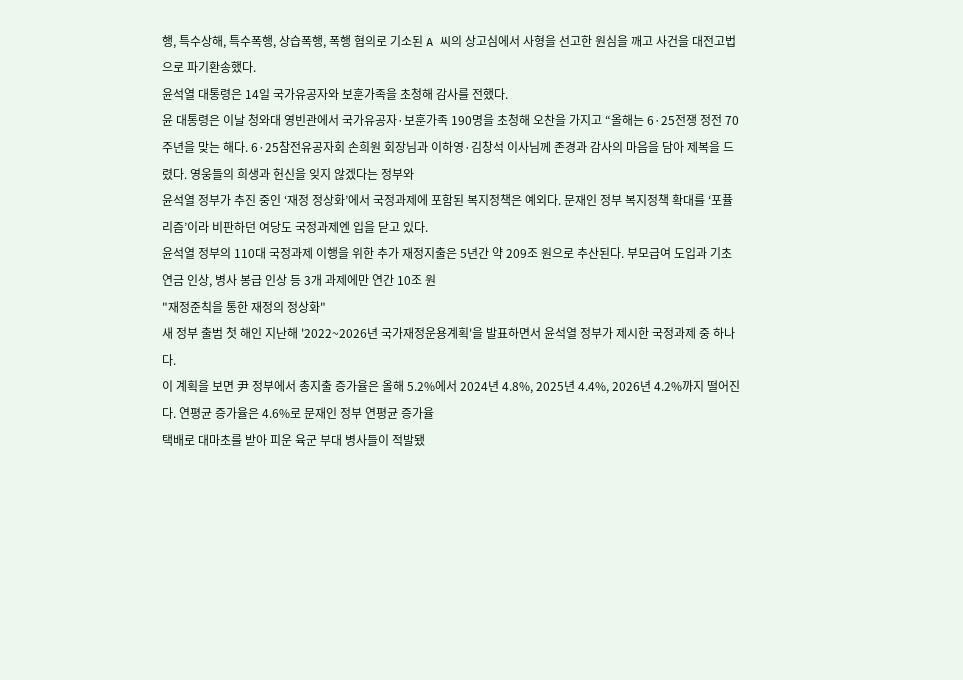행, 특수상해, 특수폭행, 상습폭행, 폭행 혐의로 기소된 A 씨의 상고심에서 사형을 선고한 원심을 깨고 사건을 대전고법으로 파기환송했다.
윤석열 대통령은 14일 국가유공자와 보훈가족을 초청해 감사를 전했다.
윤 대통령은 이날 청와대 영빈관에서 국가유공자·보훈가족 190명을 초청해 오찬을 가지고 “올해는 6·25전쟁 정전 70주년을 맞는 해다. 6·25참전유공자회 손희원 회장님과 이하영·김창석 이사님께 존경과 감사의 마음을 담아 제복을 드렸다. 영웅들의 희생과 헌신을 잊지 않겠다는 정부와
윤석열 정부가 추진 중인 ‘재정 정상화’에서 국정과제에 포함된 복지정책은 예외다. 문재인 정부 복지정책 확대를 ‘포퓰리즘’이라 비판하던 여당도 국정과제엔 입을 닫고 있다.
윤석열 정부의 110대 국정과제 이행을 위한 추가 재정지출은 5년간 약 209조 원으로 추산된다. 부모급여 도입과 기초연금 인상, 병사 봉급 인상 등 3개 과제에만 연간 10조 원
"재정준칙을 통한 재정의 정상화"
새 정부 출범 첫 해인 지난해 '2022~2026년 국가재정운용계획'을 발표하면서 윤석열 정부가 제시한 국정과제 중 하나다.
이 계획을 보면 尹 정부에서 총지출 증가율은 올해 5.2%에서 2024년 4.8%, 2025년 4.4%, 2026년 4.2%까지 떨어진다. 연평균 증가율은 4.6%로 문재인 정부 연평균 증가율
택배로 대마초를 받아 피운 육군 부대 병사들이 적발됐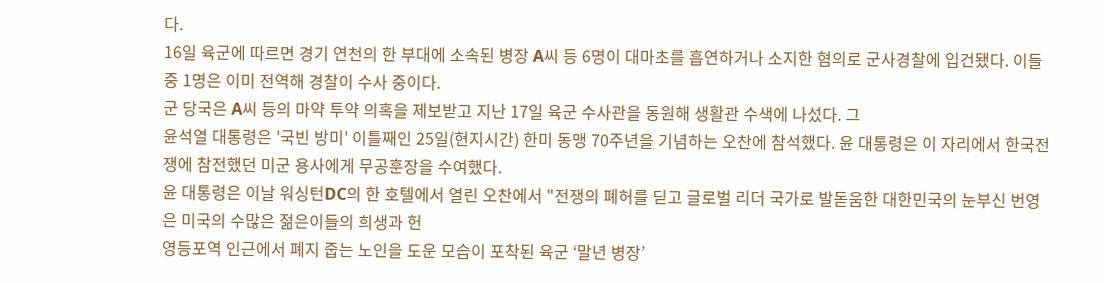다.
16일 육군에 따르면 경기 연천의 한 부대에 소속된 병장 A씨 등 6명이 대마초를 흡연하거나 소지한 혐의로 군사경찰에 입건됐다. 이들 중 1명은 이미 전역해 경찰이 수사 중이다.
군 당국은 A씨 등의 마약 투약 의혹을 제보받고 지난 17일 육군 수사관을 동원해 생활관 수색에 나섰다. 그
윤석열 대통령은 '국빈 방미' 이틀째인 25일(현지시간) 한미 동맹 70주년을 기념하는 오찬에 참석했다. 윤 대통령은 이 자리에서 한국전쟁에 참전했던 미군 용사에게 무공훈장을 수여했다.
윤 대통령은 이날 워싱턴DC의 한 호텔에서 열린 오찬에서 "전쟁의 폐허를 딛고 글로벌 리더 국가로 발돋움한 대한민국의 눈부신 번영은 미국의 수많은 젊은이들의 희생과 헌
영등포역 인근에서 폐지 줍는 노인을 도운 모습이 포착된 육군 ‘말년 병장’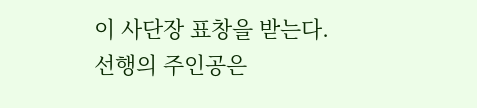이 사단장 표창을 받는다.
선행의 주인공은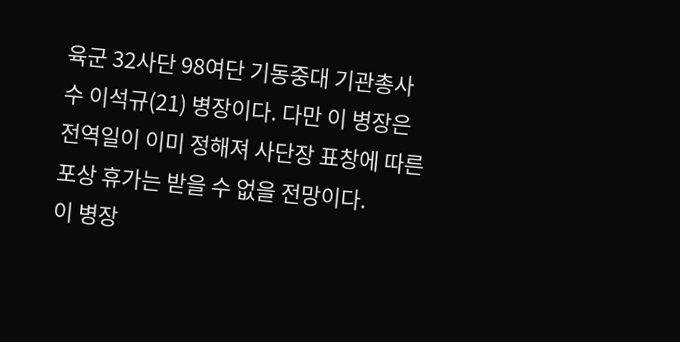육군 32사단 98여단 기동중대 기관총사수 이석규(21) 병장이다. 다만 이 병장은 전역일이 이미 정해져 사단장 표창에 따른 포상 휴가는 받을 수 없을 전망이다.
이 병장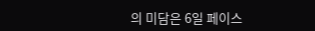의 미담은 6일 페이스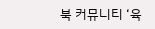북 커뮤니티 ‘육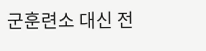군훈련소 대신 전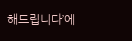해드립니다’에